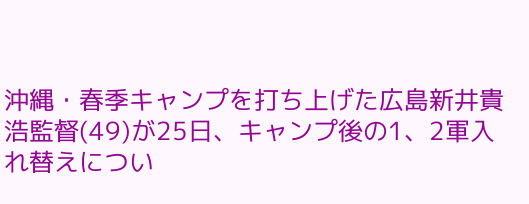沖縄・春季キャンプを打ち上げた広島新井貴浩監督(49)が25日、キャンプ後の1、2軍入れ替えについ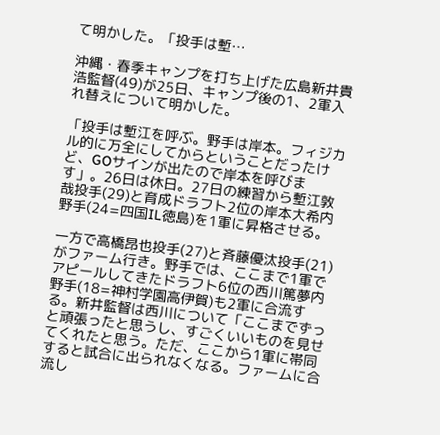て明かした。「投手は塹…

沖縄・春季キャンプを打ち上げた広島新井貴浩監督(49)が25日、キャンプ後の1、2軍入れ替えについて明かした。

「投手は塹江を呼ぶ。野手は岸本。フィジカル的に万全にしてからということだったけど、GOサインが出たので岸本を呼びます」。26日は休日。27日の練習から塹江敦哉投手(29)と育成ドラフト2位の岸本大希内野手(24=四国IL徳島)を1軍に昇格させる。

一方で高橋昂也投手(27)と斉藤優汰投手(21)がファーム行き。野手では、ここまで1軍でアピールしてきたドラフト6位の西川篤夢内野手(18=神村学園高伊賀)も2軍に合流する。新井監督は西川について「ここまでずっと頑張ったと思うし、すごくいいものを見せてくれたと思う。ただ、ここから1軍に帯同すると試合に出られなくなる。ファームに合流し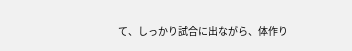て、しっかり試合に出ながら、体作り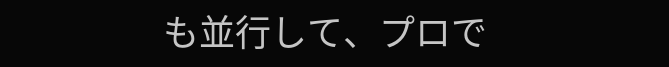も並行して、プロで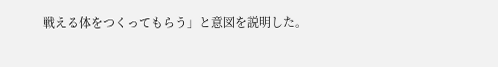戦える体をつくってもらう」と意図を説明した。